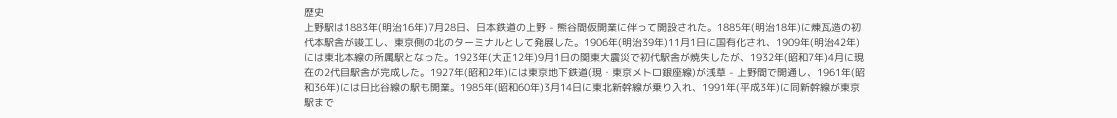歴史
上野駅は1883年(明治16年)7月28日、日本鉄道の上野 - 熊谷間仮開業に伴って開設された。1885年(明治18年)に煉瓦造の初代本駅舎が竣工し、東京側の北のターミナルとして発展した。1906年(明治39年)11月1日に国有化され、1909年(明治42年)には東北本線の所属駅となった。1923年(大正12年)9月1日の関東大震災で初代駅舎が焼失したが、1932年(昭和7年)4月に現在の2代目駅舎が完成した。1927年(昭和2年)には東京地下鉄道(現・東京メトロ銀座線)が浅草 - 上野間で開通し、1961年(昭和36年)には日比谷線の駅も開業。1985年(昭和60年)3月14日に東北新幹線が乗り入れ、1991年(平成3年)に同新幹線が東京駅まで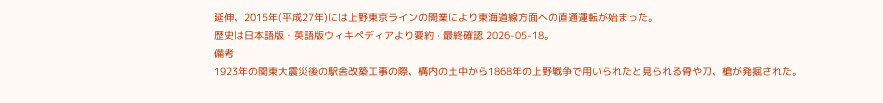延伸、2015年(平成27年)には上野東京ラインの開業により東海道線方面への直通運転が始まった。
歴史は日本語版・英語版ウィキペディアより要約 · 最終確認 2026-05-18。
備考
1923年の関東大震災後の駅舎改築工事の際、構内の土中から1868年の上野戦争で用いられたと見られる骨や刀、槍が発掘された。